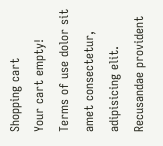Shopping cart
Your cart empty!
Terms of use dolor sit amet consectetur, adipisicing elit. Recusandae provident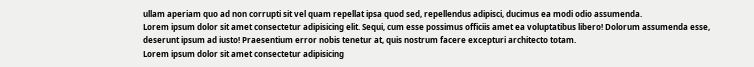ullam aperiam quo ad non corrupti sit vel quam repellat ipsa quod sed, repellendus adipisci, ducimus ea modi odio assumenda.
Lorem ipsum dolor sit amet consectetur adipisicing elit. Sequi, cum esse possimus officiis amet ea voluptatibus libero! Dolorum assumenda esse, deserunt ipsum ad iusto! Praesentium error nobis tenetur at, quis nostrum facere excepturi architecto totam.
Lorem ipsum dolor sit amet consectetur adipisicing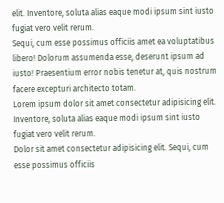elit. Inventore, soluta alias eaque modi ipsum sint iusto fugiat vero velit rerum.
Sequi, cum esse possimus officiis amet ea voluptatibus libero! Dolorum assumenda esse, deserunt ipsum ad iusto! Praesentium error nobis tenetur at, quis nostrum facere excepturi architecto totam.
Lorem ipsum dolor sit amet consectetur adipisicing elit. Inventore, soluta alias eaque modi ipsum sint iusto fugiat vero velit rerum.
Dolor sit amet consectetur adipisicing elit. Sequi, cum esse possimus officiis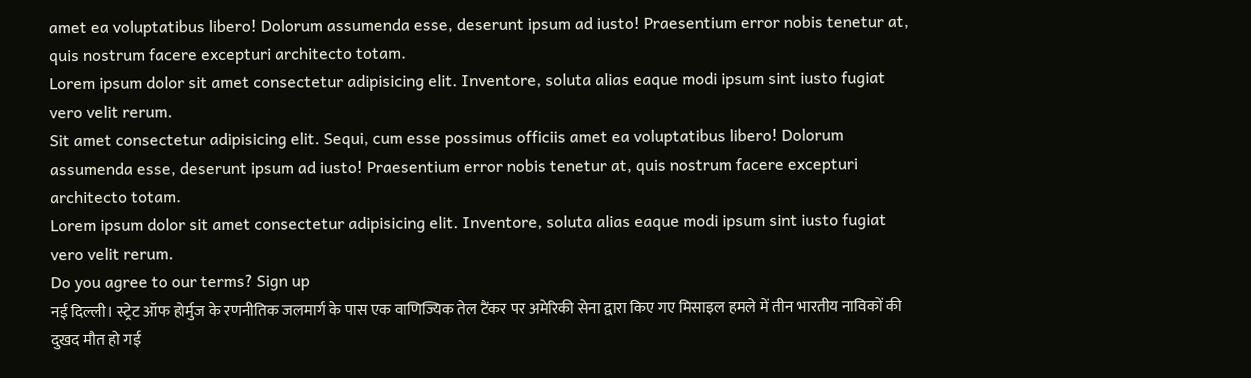amet ea voluptatibus libero! Dolorum assumenda esse, deserunt ipsum ad iusto! Praesentium error nobis tenetur at, quis nostrum facere excepturi architecto totam.
Lorem ipsum dolor sit amet consectetur adipisicing elit. Inventore, soluta alias eaque modi ipsum sint iusto fugiat vero velit rerum.
Sit amet consectetur adipisicing elit. Sequi, cum esse possimus officiis amet ea voluptatibus libero! Dolorum assumenda esse, deserunt ipsum ad iusto! Praesentium error nobis tenetur at, quis nostrum facere excepturi architecto totam.
Lorem ipsum dolor sit amet consectetur adipisicing elit. Inventore, soluta alias eaque modi ipsum sint iusto fugiat vero velit rerum.
Do you agree to our terms? Sign up
नई दिल्ली। स्ट्रेट ऑफ होर्मुज के रणनीतिक जलमार्ग के पास एक वाणिज्यिक तेल टैंकर पर अमेरिकी सेना द्वारा किए गए मिसाइल हमले में तीन भारतीय नाविकों की दुखद मौत हो गई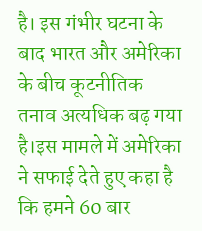है। इस गंभीर घटना के बाद भारत और अमेरिका के बीच कूटनीतिक तनाव अत्यधिक बढ़ गया है।इस मामले में अमेरिका ने सफाई देते हुए कहा है कि हमने 60 बार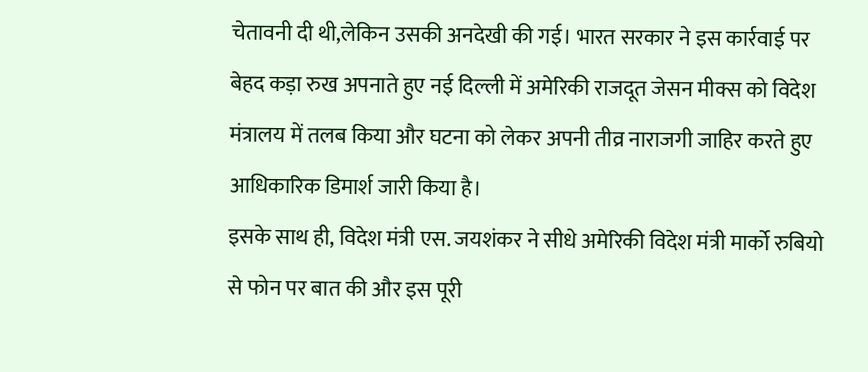चेतावनी दी थी,लेकिन उसकी अनदेखी की गई। भारत सरकार ने इस कार्रवाई पर बेहद कड़ा रुख अपनाते हुए नई दिल्ली में अमेरिकी राजदूत जेसन मीक्स को विदेश मंत्रालय में तलब किया और घटना को लेकर अपनी तीव्र नाराजगी जाहिर करते हुए आधिकारिक डिमार्श जारी किया है।
इसके साथ ही, विदेश मंत्री एस. जयशंकर ने सीधे अमेरिकी विदेश मंत्री मार्को रुबियो से फोन पर बात की और इस पूरी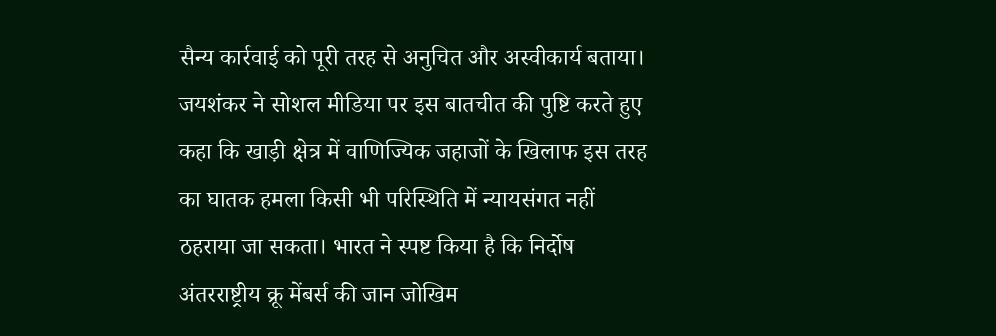सैन्य कार्रवाई को पूरी तरह से अनुचित और अस्वीकार्य बताया। जयशंकर ने सोशल मीडिया पर इस बातचीत की पुष्टि करते हुए कहा कि खाड़ी क्षेत्र में वाणिज्यिक जहाजों के खिलाफ इस तरह का घातक हमला किसी भी परिस्थिति में न्यायसंगत नहीं ठहराया जा सकता। भारत ने स्पष्ट किया है कि निर्दोष अंतरराष्ट्रीय क्रू मेंबर्स की जान जोखिम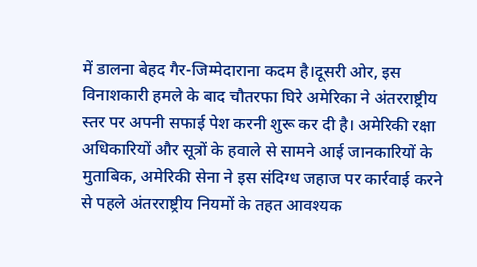में डालना बेहद गैर-जिम्मेदाराना कदम है।दूसरी ओर, इस विनाशकारी हमले के बाद चौतरफा घिरे अमेरिका ने अंतरराष्ट्रीय स्तर पर अपनी सफाई पेश करनी शुरू कर दी है। अमेरिकी रक्षा अधिकारियों और सूत्रों के हवाले से सामने आई जानकारियों के मुताबिक, अमेरिकी सेना ने इस संदिग्ध जहाज पर कार्रवाई करने से पहले अंतरराष्ट्रीय नियमों के तहत आवश्यक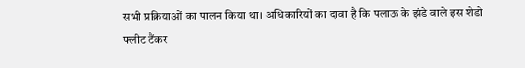सभी प्रक्रियाओं का पालन किया था। अधिकारियों का दावा है कि पलाऊ के झंडे वाले इस शेडो फ्लीट टैंकर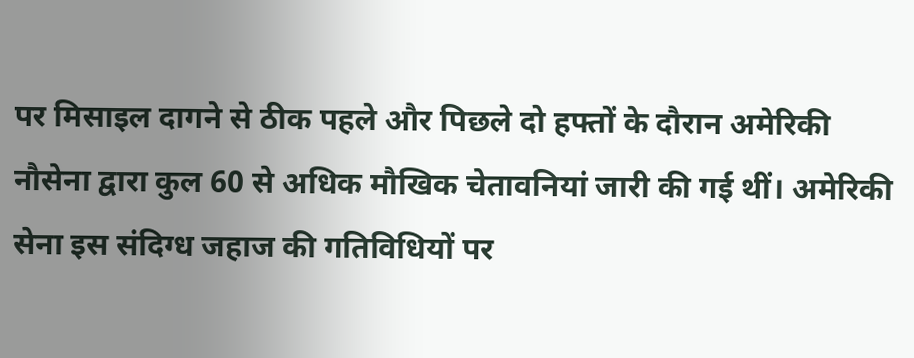पर मिसाइल दागने से ठीक पहले और पिछले दो हफ्तों के दौरान अमेरिकी नौसेना द्वारा कुल 60 से अधिक मौखिक चेतावनियां जारी की गई थीं। अमेरिकी सेना इस संदिग्ध जहाज की गतिविधियों पर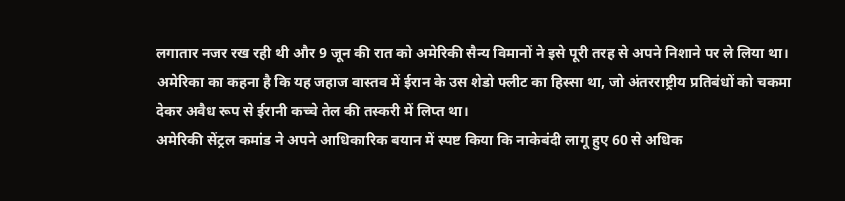लगातार नजर रख रही थी और 9 जून की रात को अमेरिकी सैन्य विमानों ने इसे पूरी तरह से अपने निशाने पर ले लिया था। अमेरिका का कहना है कि यह जहाज वास्तव में ईरान के उस शेडो फ्लीट का हिस्सा था, जो अंतरराष्ट्रीय प्रतिबंधों को चकमा देकर अवैध रूप से ईरानी कच्चे तेल की तस्करी में लिप्त था।
अमेरिकी सेंट्रल कमांड ने अपने आधिकारिक बयान में स्पष्ट किया कि नाकेबंदी लागू हुए 60 से अधिक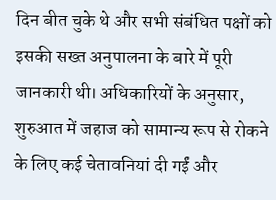दिन बीत चुके थे और सभी संबंधित पक्षों को इसकी सख्त अनुपालना के बारे में पूरी जानकारी थी। अधिकारियों के अनुसार, शुरुआत में जहाज को सामान्य रूप से रोकने के लिए कई चेतावनियां दी गईं और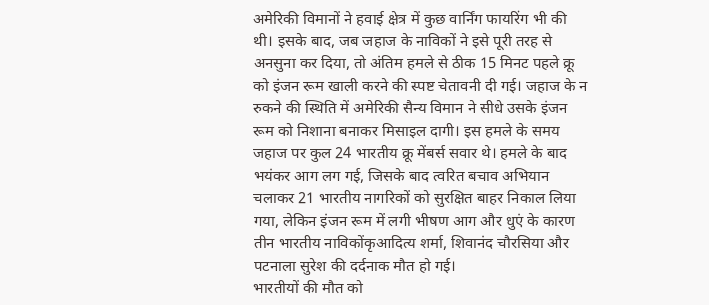अमेरिकी विमानों ने हवाई क्षेत्र में कुछ वार्निंग फायरिंग भी की थी। इसके बाद, जब जहाज के नाविकों ने इसे पूरी तरह से अनसुना कर दिया, तो अंतिम हमले से ठीक 15 मिनट पहले क्रू को इंजन रूम खाली करने की स्पष्ट चेतावनी दी गई। जहाज के न रुकने की स्थिति में अमेरिकी सैन्य विमान ने सीधे उसके इंजन रूम को निशाना बनाकर मिसाइल दागी। इस हमले के समय जहाज पर कुल 24 भारतीय क्रू मेंबर्स सवार थे। हमले के बाद भयंकर आग लग गई, जिसके बाद त्वरित बचाव अभियान चलाकर 21 भारतीय नागरिकों को सुरक्षित बाहर निकाल लिया गया, लेकिन इंजन रूम में लगी भीषण आग और धुएं के कारण तीन भारतीय नाविकोंकृआदित्य शर्मा, शिवानंद चौरसिया और पटनाला सुरेश की दर्दनाक मौत हो गई।
भारतीयों की मौत को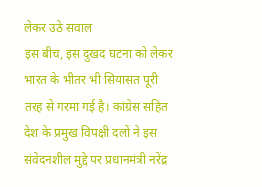लेकर उठे सवाल
इस बीच, इस दुखद घटना को लेकर भारत के भीतर भी सियासत पूरी तरह से गरमा गई है। कांग्रेस सहित देश के प्रमुख विपक्षी दलों ने इस संवेदनशील मुद्दे पर प्रधानमंत्री नरेंद्र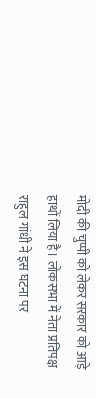मोदी की चुप्पी को लेकर सरकार को आड़े हाथों लिया है। लोकसभा में नेता प्रतिपक्ष राहुल गांधी ने इस घटना पर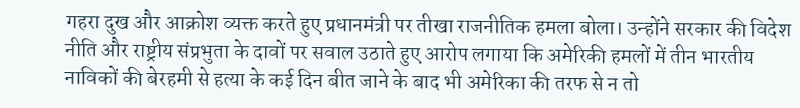गहरा दुख और आक्रोश व्यक्त करते हुए प्रधानमंत्री पर तीखा राजनीतिक हमला बोला। उन्होंने सरकार की विदेश नीति और राष्ट्रीय संप्रभुता के दावों पर सवाल उठाते हुए आरोप लगाया कि अमेरिकी हमलों में तीन भारतीय नाविकों की बेरहमी से हत्या के कई दिन बीत जाने के बाद भी अमेरिका की तरफ से न तो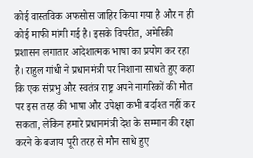कोई वास्तविक अफसोस जाहिर किया गया है और न ही कोई माफी मांगी गई है। इसके विपरीत, अमेरिकी प्रशासन लगातार आदेशात्मक भाषा का प्रयोग कर रहा है। राहुल गांधी ने प्रधानमंत्री पर निशाना साधते हुए कहा कि एक संप्रभु और स्वतंत्र राष्ट्र अपने नागरिकों की मौत पर इस तरह की भाषा और उपेक्षा कभी बर्दाश्त नहीं कर सकता, लेकिन हमारे प्रधानमंत्री देश के सम्मान की रक्षा करने के बजाय पूरी तरह से मौन साधे हुए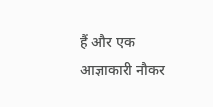हैं और एक आज्ञाकारी नौकर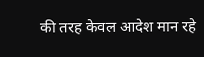की तरह केवल आदेश मान रहे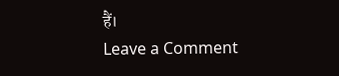हैं।
Leave a Comment